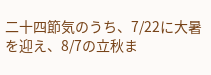二十四節気のうち、7/22に大暑を迎え、8/7の立秋ま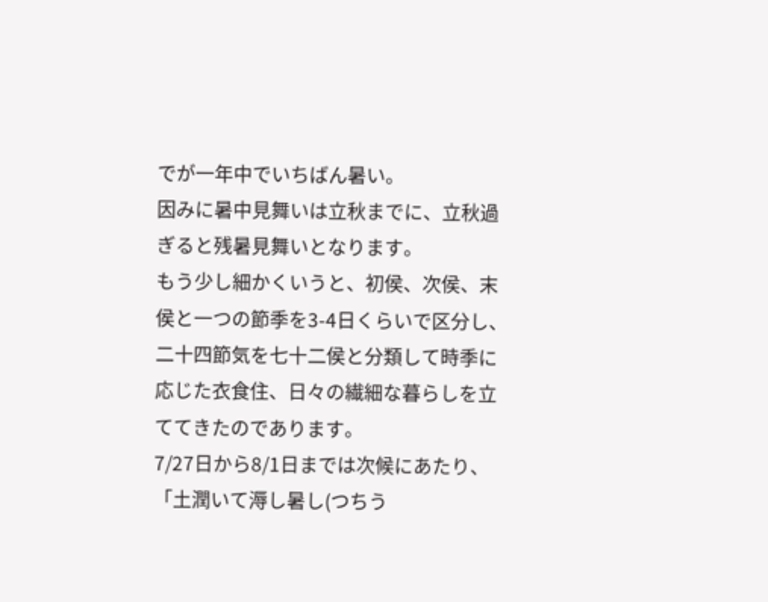でが一年中でいちばん暑い。
因みに暑中見舞いは立秋までに、立秋過ぎると残暑見舞いとなります。
もう少し細かくいうと、初侯、次侯、末侯と一つの節季を3-4日くらいで区分し、二十四節気を七十二侯と分類して時季に応じた衣食住、日々の繊細な暮らしを立ててきたのであります。
7/27日から8/1日までは次候にあたり、「土潤いて溽し暑し(つちう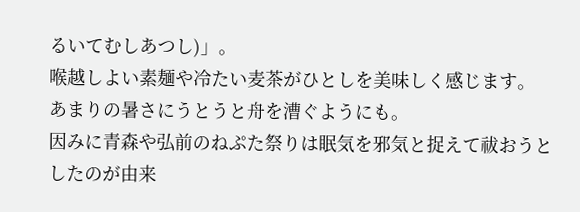るいてむしあつし)」。
喉越しよい素麺や冷たい麦茶がひとしを美味しく感じます。
あまりの暑さにうとうと舟を漕ぐようにも。
因みに青森や弘前のねぷた祭りは眠気を邪気と捉えて祓おうとしたのが由来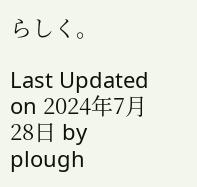らしく。

Last Updated on 2024年7月28日 by plough